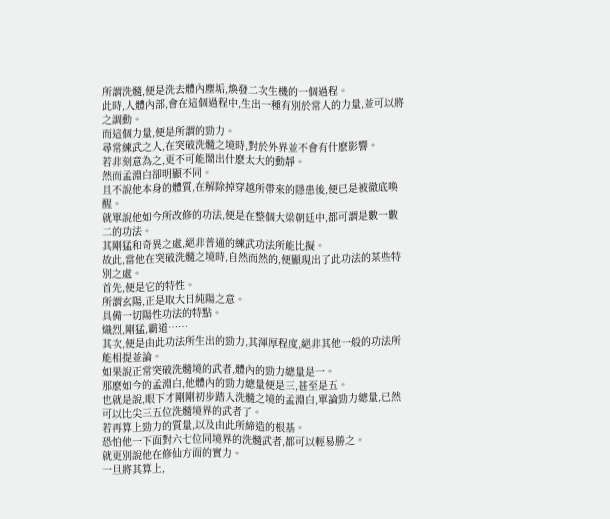所謂洗髓,便是洗去體內塵垢,煥發二次生機的一個過程。
此時,人體內部,會在這個過程中,生出一種有別於常人的力量,並可以將之調動。
而這個力量,便是所謂的勁力。
尋常練武之人,在突破洗髓之境時,對於外界並不會有什麽影響。
若非刻意為之,更不可能鬧出什麽太大的動靜。
然而孟淵白卻明顯不同。
且不說他本身的體質,在解除掉穿越所帶來的隱患後,便已是被徹底喚醒。
就單說他如今所改修的功法,便是在整個大梁朝廷中,都可謂是數一數二的功法。
其剛猛和奇異之處,絕非普通的練武功法所能比擬。
故此,當他在突破洗髓之境時,自然而然的,便顯現出了此功法的某些特別之處。
首先,便是它的特性。
所謂玄陽,正是取大日純陽之意。
具備一切陽性功法的特點。
熾烈,剛猛,霸道……
其次,便是由此功法所生出的勁力,其渾厚程度,絕非其他一般的功法所能相提並論。
如果說正常突破洗髓境的武者,體內的勁力總量是一。
那麽如今的孟淵白,他體內的勁力總量便是三,甚至是五。
也就是說,眼下才剛剛初步踏入洗髓之境的孟淵白,單論勁力總量,已然可以比尖三五位洗髓境界的武者了。
若再算上勁力的質量,以及由此所締造的根基。
恐怕他一下面對六七位同境界的洗髓武者,都可以輕易勝之。
就更別說他在修仙方面的實力。
一旦將其算上,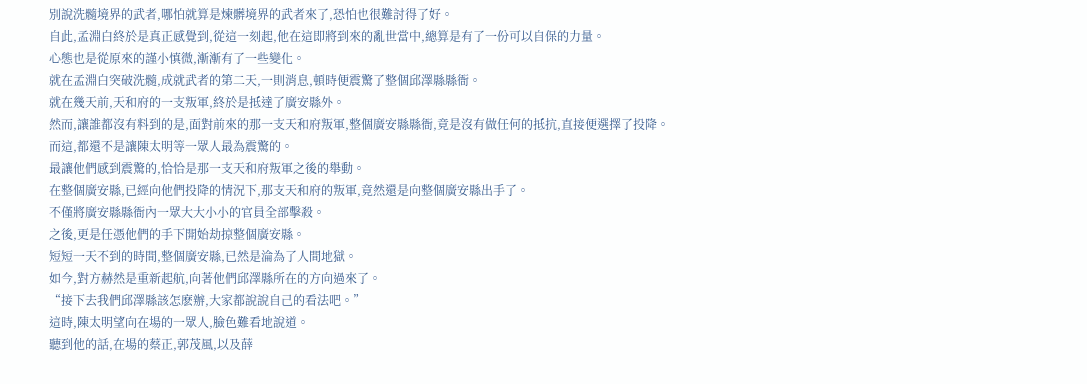別說洗髓境界的武者,哪怕就算是煉髒境界的武者來了,恐怕也很難討得了好。
自此,孟淵白終於是真正感覺到,從這一刻起,他在這即將到來的亂世當中,總算是有了一份可以自保的力量。
心態也是從原來的謹小慎微,漸漸有了一些變化。
就在孟淵白突破洗髓,成就武者的第二天,一則消息,頓時便震驚了整個邱澤縣縣衙。
就在幾天前,天和府的一支叛軍,終於是抵達了廣安縣外。
然而,讓誰都沒有料到的是,面對前來的那一支天和府叛軍,整個廣安縣縣衙,竟是沒有做任何的抵抗,直接便選擇了投降。
而這,都還不是讓陳太明等一眾人最為震驚的。
最讓他們感到震驚的,恰恰是那一支天和府叛軍之後的舉動。
在整個廣安縣,已經向他們投降的情況下,那支天和府的叛軍,竟然還是向整個廣安縣出手了。
不僅將廣安縣縣衙內一眾大大小小的官員全部擊殺。
之後,更是任憑他們的手下開始劫掠整個廣安縣。
短短一天不到的時間,整個廣安縣,已然是淪為了人間地獄。
如今,對方赫然是重新起航,向著他們邱澤縣所在的方向過來了。
“接下去我們邱澤縣該怎麽辦,大家都說說自己的看法吧。”
這時,陳太明望向在場的一眾人,臉色難看地說道。
聽到他的話,在場的蔡正,郭茂風,以及薛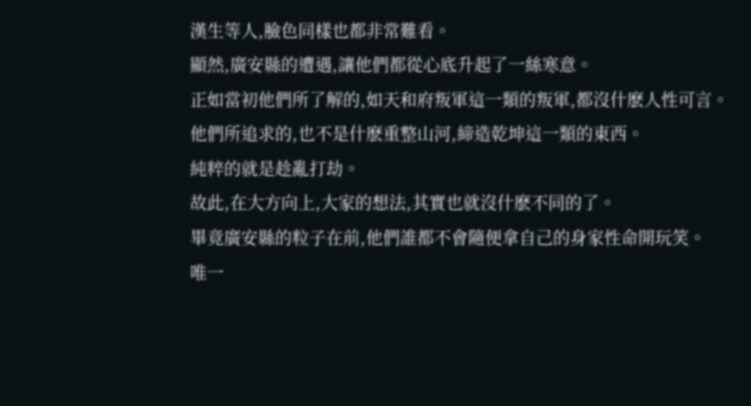漢生等人,臉色同樣也都非常難看。
顯然,廣安縣的遭遇,讓他們都從心底升起了一絲寒意。
正如當初他們所了解的,如天和府叛軍這一類的叛軍,都沒什麽人性可言。
他們所追求的,也不是什麽重整山河,締造乾坤這一類的東西。
純粹的就是趁亂打劫。
故此,在大方向上,大家的想法,其實也就沒什麽不同的了。
畢竟廣安縣的粒子在前,他們誰都不會隨便拿自己的身家性命開玩笑。
唯一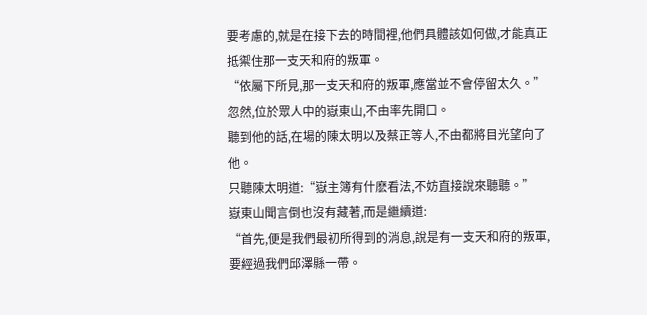要考慮的,就是在接下去的時間裡,他們具體該如何做,才能真正抵禦住那一支天和府的叛軍。
“依屬下所見,那一支天和府的叛軍,應當並不會停留太久。”
忽然,位於眾人中的嶽東山,不由率先開口。
聽到他的話,在場的陳太明以及蔡正等人,不由都將目光望向了他。
只聽陳太明道:“嶽主簿有什麽看法,不妨直接說來聽聽。”
嶽東山聞言倒也沒有藏著,而是繼續道:
“首先,便是我們最初所得到的消息,說是有一支天和府的叛軍,要經過我們邱澤縣一帶。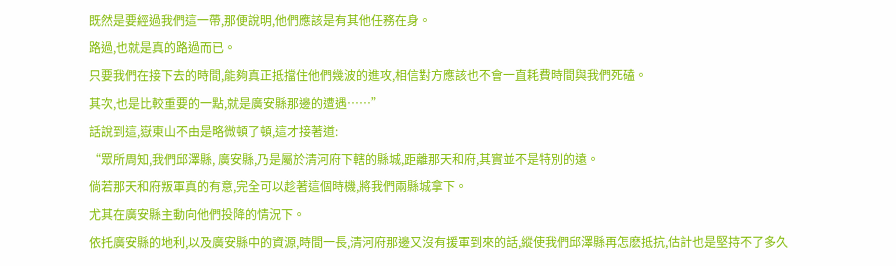既然是要經過我們這一帶,那便說明,他們應該是有其他任務在身。
路過,也就是真的路過而已。
只要我們在接下去的時間,能夠真正抵擋住他們幾波的進攻,相信對方應該也不會一直耗費時間與我們死磕。
其次,也是比較重要的一點,就是廣安縣那邊的遭遇……”
話說到這,嶽東山不由是略微頓了頓,這才接著道:
“眾所周知,我們邱澤縣, 廣安縣,乃是屬於清河府下轄的縣城,距離那天和府,其實並不是特別的遠。
倘若那天和府叛軍真的有意,完全可以趁著這個時機,將我們兩縣城拿下。
尤其在廣安縣主動向他們投降的情況下。
依托廣安縣的地利,以及廣安縣中的資源,時間一長,清河府那邊又沒有援軍到來的話,縱使我們邱澤縣再怎麽抵抗,估計也是堅持不了多久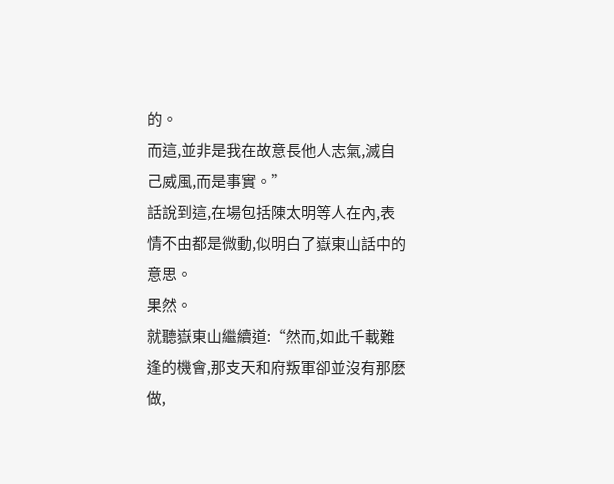的。
而這,並非是我在故意長他人志氣,滅自己威風,而是事實。”
話說到這,在場包括陳太明等人在內,表情不由都是微動,似明白了嶽東山話中的意思。
果然。
就聽嶽東山繼續道:“然而,如此千載難逢的機會,那支天和府叛軍卻並沒有那麽做,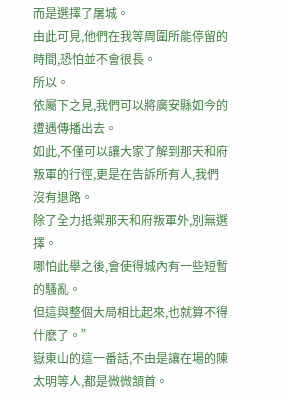而是選擇了屠城。
由此可見,他們在我等周圍所能停留的時間,恐怕並不會很長。
所以。
依屬下之見,我們可以將廣安縣如今的遭遇傳播出去。
如此,不僅可以讓大家了解到那天和府叛軍的行徑,更是在告訴所有人,我們沒有退路。
除了全力抵禦那天和府叛軍外,別無選擇。
哪怕此舉之後,會使得城內有一些短暫的騷亂。
但這與整個大局相比起來,也就算不得什麽了。”
嶽東山的這一番話,不由是讓在場的陳太明等人,都是微微頷首。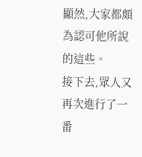顯然,大家都頗為認可他所說的這些。
接下去,眾人又再次進行了一番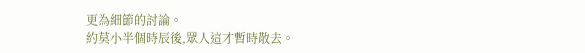更為細節的討論。
約莫小半個時辰後,眾人這才暫時散去。